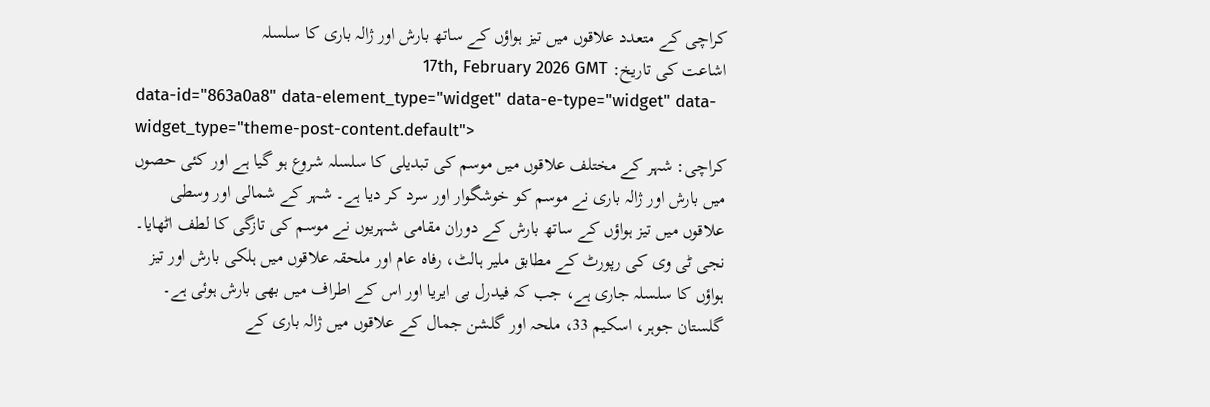کراچی کے متعدد علاقوں میں تیز ہواؤں کے ساتھ بارش اور ژالہ باری کا سلسلہ
اشاعت کی تاریخ: 17th, February 2026 GMT
data-id="863a0a8" data-element_type="widget" data-e-type="widget" data-widget_type="theme-post-content.default">
کراچی: شہر کے مختلف علاقوں میں موسم کی تبدیلی کا سلسلہ شروع ہو گیا ہے اور کئی حصوں میں بارش اور ژالہ باری نے موسم کو خوشگوار اور سرد کر دیا ہے۔ شہر کے شمالی اور وسطی علاقوں میں تیز ہواؤں کے ساتھ بارش کے دوران مقامی شہریوں نے موسم کی تازگی کا لطف اٹھایا۔
نجی ٹی وی کی رپورٹ کے مطابق ملیر ہالٹ، رفاہ عام اور ملحقہ علاقوں میں ہلکی بارش اور تیز ہواؤں کا سلسلہ جاری ہے، جب کہ فیدرل بی ایریا اور اس کے اطراف میں بھی بارش ہوئی ہے۔ گلستان جوہر، اسکیم 33، ملحہ اور گلشن جمال کے علاقوں میں ژالہ باری کے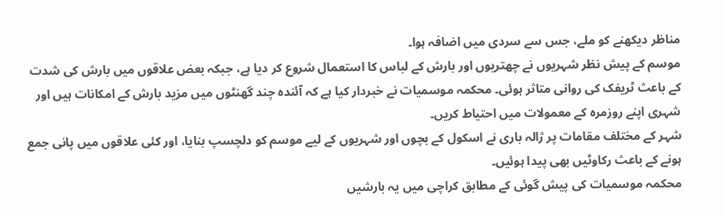مناظر دیکھنے کو ملے، جس سے سردی میں اضافہ ہوا۔
موسم کے پیش نظر شہریوں نے چھتریوں اور بارش کے لباس کا استعمال شروع کر دیا ہے، جبکہ بعض علاقوں میں بارش کی شدت کے باعث ٹریفک کی روانی متاثر ہوئی۔ محکمہ موسمیات نے خبردار کیا ہے کہ آئندہ چند گھنٹوں میں مزید بارش کے امکانات ہیں اور شہری اپنے روزمرہ کے معمولات میں احتیاط کریں۔
شہر کے مختلف مقامات پر ژالہ باری نے اسکول کے بچوں اور شہریوں کے لیے موسم کو دلچسپ بنایا، اور کئی علاقوں میں پانی جمع ہونے کے باعث رکاوٹیں بھی پیدا ہوئیں۔
محکمہ موسمیات کی پیش گوئی کے مطابق کراچی میں یہ بارشیں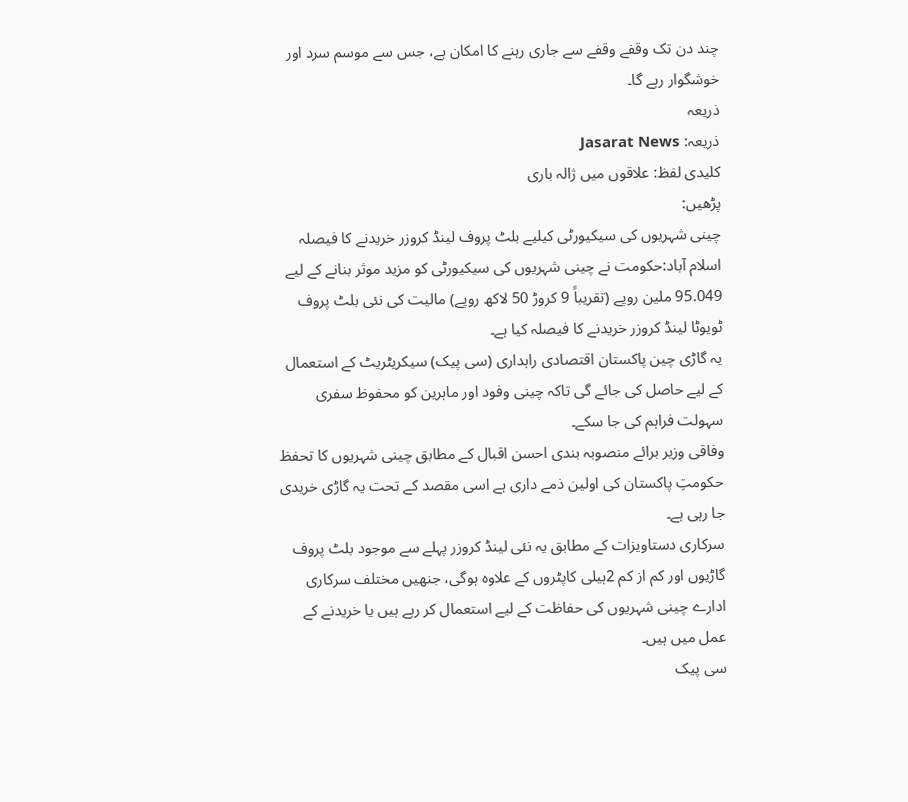چند دن تک وقفے وقفے سے جاری رہنے کا امکان ہے، جس سے موسم سرد اور خوشگوار رہے گا۔
ذریعہ
ذریعہ: Jasarat News
کلیدی لفظ: علاقوں میں ژالہ باری
پڑھیں:
چینی شہریوں کی سیکیورٹی کیلیے بلٹ پروف لینڈ کروزر خریدنے کا فیصلہ
اسلام آباد:حکومت نے چینی شہریوں کی سیکیورٹی کو مزید موثر بنانے کے لیے 95.049 ملین روپے (تقریباً 9 کروڑ 50 لاکھ روپے) مالیت کی نئی بلٹ پروف ٹویوٹا لینڈ کروزر خریدنے کا فیصلہ کیا ہے۔
یہ گاڑی چین پاکستان اقتصادی راہداری (سی پیک) سیکریٹریٹ کے استعمال کے لیے حاصل کی جائے گی تاکہ چینی وفود اور ماہرین کو محفوظ سفری سہولت فراہم کی جا سکے۔
وفاقی وزیر برائے منصوبہ بندی احسن اقبال کے مطابق چینی شہریوں کا تحفظ حکومتِ پاکستان کی اولین ذمے داری ہے اسی مقصد کے تحت یہ گاڑی خریدی جا رہی ہے۔
سرکاری دستاویزات کے مطابق یہ نئی لینڈ کروزر پہلے سے موجود بلٹ پروف گاڑیوں اور کم از کم 2ہیلی کاپٹروں کے علاوہ ہوگی، جنھیں مختلف سرکاری ادارے چینی شہریوں کی حفاظت کے لیے استعمال کر رہے ہیں یا خریدنے کے عمل میں ہیں۔
سی پیک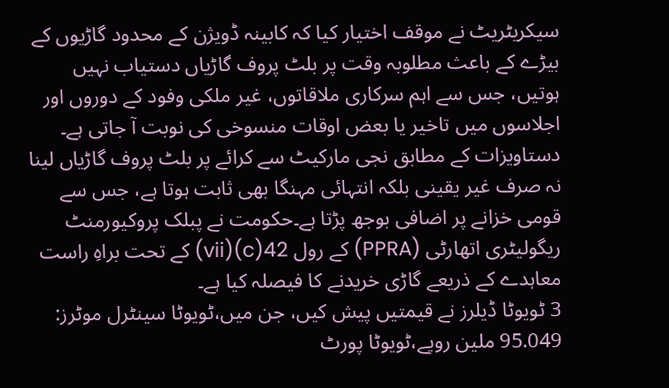سیکریٹریٹ نے موقف اختیار کیا کہ کابینہ ڈویژن کے محدود گاڑیوں کے بیڑے کے باعث مطلوبہ وقت پر بلٹ پروف گاڑیاں دستیاب نہیں ہوتیں، جس سے اہم سرکاری ملاقاتوں، غیر ملکی وفود کے دوروں اور اجلاسوں میں تاخیر یا بعض اوقات منسوخی کی نوبت آ جاتی ہے۔
دستاویزات کے مطابق نجی مارکیٹ سے کرائے پر بلٹ پروف گاڑیاں لینا نہ صرف غیر یقینی بلکہ انتہائی مہنگا بھی ثابت ہوتا ہے، جس سے قومی خزانے پر اضافی بوجھ پڑتا ہے۔حکومت نے پبلک پروکیورمنٹ ریگولیٹری اتھارٹی (PPRA) کے رول 42(c)(vii) کے تحت براہِ راست معاہدے کے ذریعے گاڑی خریدنے کا فیصلہ کیا ہے۔
3 ٹویوٹا ڈیلرز نے قیمتیں پیش کیں، جن میں،ٹویوٹا سینٹرل موٹرز: 95.049 ملین روپے،ٹویوٹا پورٹ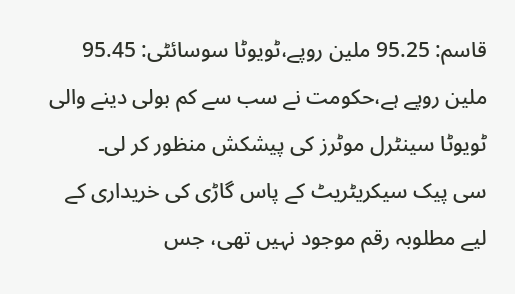قاسم: 95.25 ملین روپے،ٹویوٹا سوسائٹی: 95.45 ملین روپے ہے،حکومت نے سب سے کم بولی دینے والی ٹویوٹا سینٹرل موٹرز کی پیشکش منظور کر لی۔
سی پیک سیکریٹریٹ کے پاس گاڑی کی خریداری کے لیے مطلوبہ رقم موجود نہیں تھی، جس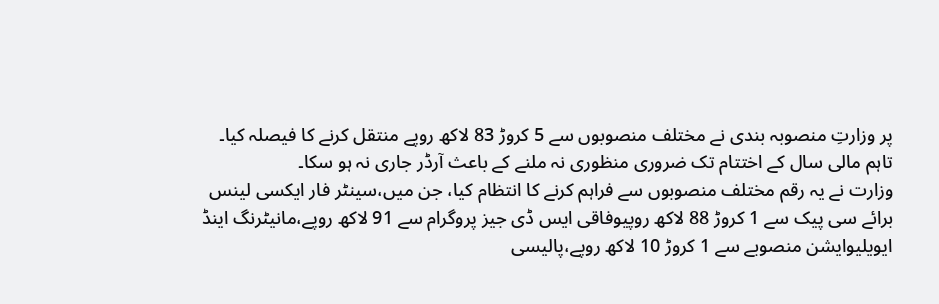پر وزارتِ منصوبہ بندی نے مختلف منصوبوں سے 5 کروڑ 83 لاکھ روپے منتقل کرنے کا فیصلہ کیا۔
تاہم مالی سال کے اختتام تک ضروری منظوری نہ ملنے کے باعث آرڈر جاری نہ ہو سکا۔
وزارت نے یہ رقم مختلف منصوبوں سے فراہم کرنے کا انتظام کیا، جن میں،سینٹر فار ایکسی لینس برائے سی پیک سے 1 کروڑ 88 لاکھ روپیوفاقی ایس ڈی جیز پروگرام سے 91 لاکھ روپے،مانیٹرنگ اینڈ ایویلیوایشن منصوبے سے 1 کروڑ 10 لاکھ روپے،پالیسی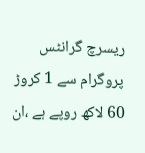ریسرچ گرانٹس پروگرام سے 1 کروڑ 60 لاکھ روپے ہے ،ان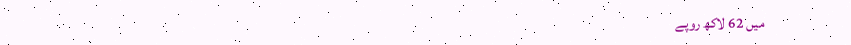میں 62 لاکھ روپے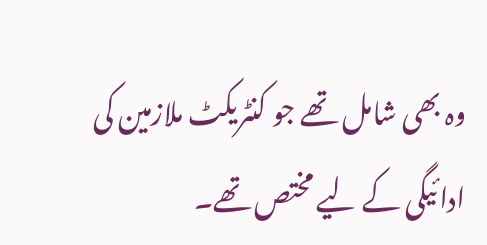وہ بھی شامل تھے جو کنٹریکٹ ملازمین کی ادائیگی کے لیے مختص تھے۔